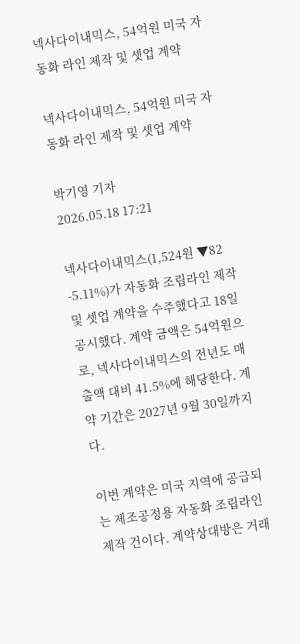넥사다이내믹스, 54억원 미국 자동화 라인 제작 및 셋업 계약

넥사다이내믹스, 54억원 미국 자동화 라인 제작 및 셋업 계약

박기영 기자
2026.05.18 17:21

넥사다이내믹스(1,524원 ▼82 -5.11%)가 자동화 조립라인 제작 및 셋업 계약을 수주했다고 18일 공시했다. 계약 금액은 54억원으로, 넥사다이내믹스의 전년도 매출액 대비 41.5%에 해당한다. 계약 기간은 2027년 9월 30일까지다.

이번 계약은 미국 지역에 공급되는 제조공정용 자동화 조립라인 제작 건이다. 계약상대방은 거래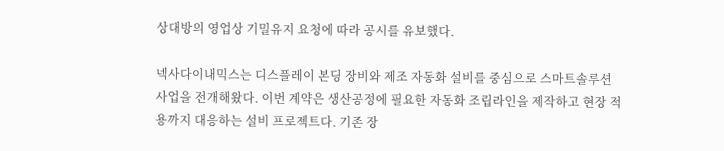상대방의 영업상 기밀유지 요청에 따라 공시를 유보했다.

넥사다이내믹스는 디스플레이 본딩 장비와 제조 자동화 설비를 중심으로 스마트솔루션 사업을 전개해왔다. 이번 계약은 생산공정에 필요한 자동화 조립라인을 제작하고 현장 적용까지 대응하는 설비 프로젝트다. 기존 장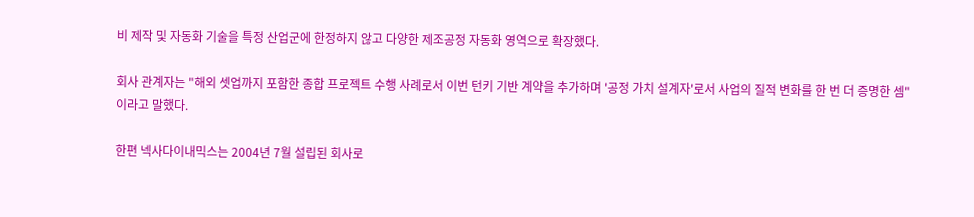비 제작 및 자동화 기술을 특정 산업군에 한정하지 않고 다양한 제조공정 자동화 영역으로 확장했다.

회사 관계자는 "해외 셋업까지 포함한 종합 프로젝트 수행 사례로서 이번 턴키 기반 계약을 추가하며 '공정 가치 설계자'로서 사업의 질적 변화를 한 번 더 증명한 셈"이라고 말했다.

한편 넥사다이내믹스는 2004년 7월 설립된 회사로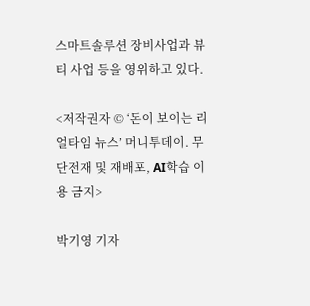스마트솔루션 장비사업과 뷰티 사업 등을 영위하고 있다.

<저작권자 © ‘돈이 보이는 리얼타임 뉴스’ 머니투데이. 무단전재 및 재배포, AI학습 이용 금지>

박기영 기자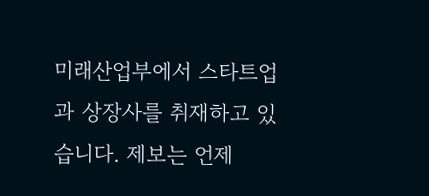미래산업부에서 스타트업과 상장사를 취재하고 있습니다. 제보는 언제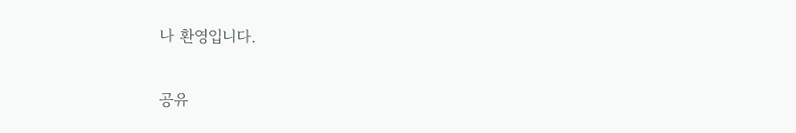나 환영입니다.

공유